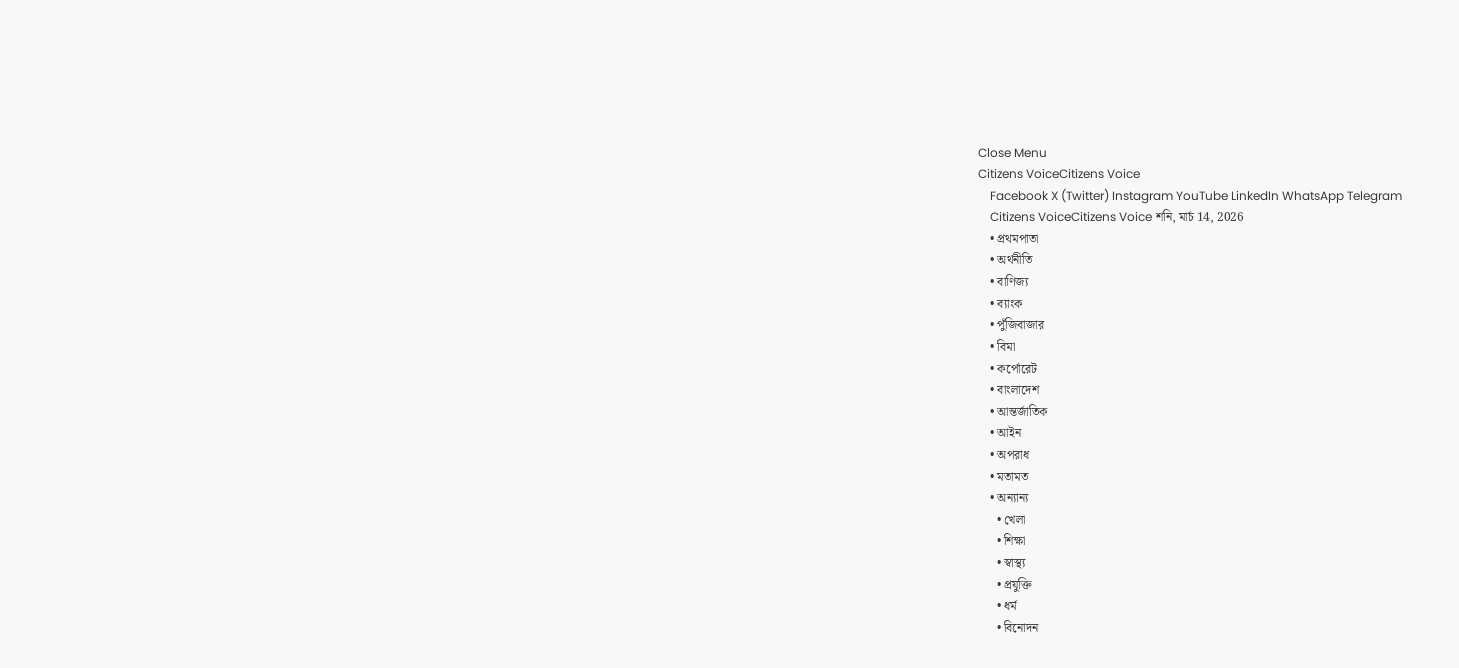Close Menu
Citizens VoiceCitizens Voice
    Facebook X (Twitter) Instagram YouTube LinkedIn WhatsApp Telegram
    Citizens VoiceCitizens Voice শনি, মার্চ 14, 2026
    • প্রথমপাতা
    • অর্থনীতি
    • বাণিজ্য
    • ব্যাংক
    • পুঁজিবাজার
    • বিমা
    • কর্পোরেট
    • বাংলাদেশ
    • আন্তর্জাতিক
    • আইন
    • অপরাধ
    • মতামত
    • অন্যান্য
      • খেলা
      • শিক্ষা
      • স্বাস্থ্য
      • প্রযুক্তি
      • ধর্ম
      • বিনোদন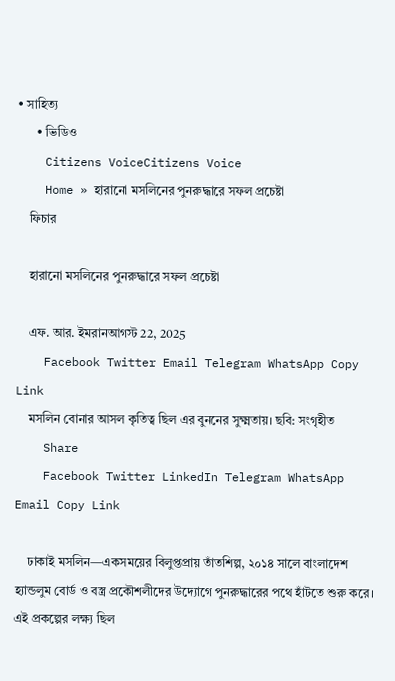• সাহিত্য
      • ভিডিও
    Citizens VoiceCitizens Voice
    Home » হারানো মসলিনের পুনরুদ্ধারে সফল প্রচেষ্টা
    ফিচার

    হারানো মসলিনের পুনরুদ্ধারে সফল প্রচেষ্টা

    এফ. আর. ইমরানআগস্ট 22, 2025
    Facebook Twitter Email Telegram WhatsApp Copy Link
    মসলিন বোনার আসল কৃতিত্ব ছিল এর বুননের সুক্ষ্মতায়। ছবি: সংগৃহীত
    Share
    Facebook Twitter LinkedIn Telegram WhatsApp Email Copy Link

    ঢাকাই মসলিন—একসময়ের বিলুপ্তপ্রায় তাঁতশিল্প, ২০১৪ সালে বাংলাদেশ হ্যান্ডলুম বোর্ড ও বস্ত্র প্রকৌশলীদের উদ্যোগে পুনরুদ্ধারের পথে হাঁটতে শুরু করে। এই প্রকল্পের লক্ষ্য ছিল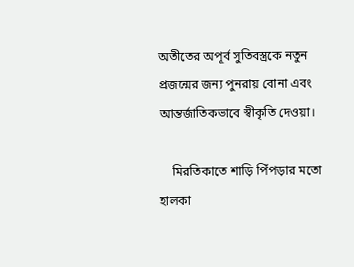অতীতের অপূর্ব সুতিবস্ত্রকে নতুন প্রজন্মের জন্য পুনরায় বোনা এবং আন্তর্জাতিকভাবে স্বীকৃতি দেওয়া।

    মিরতিকাতে শাড়ি পিঁপড়ার মতো হালকা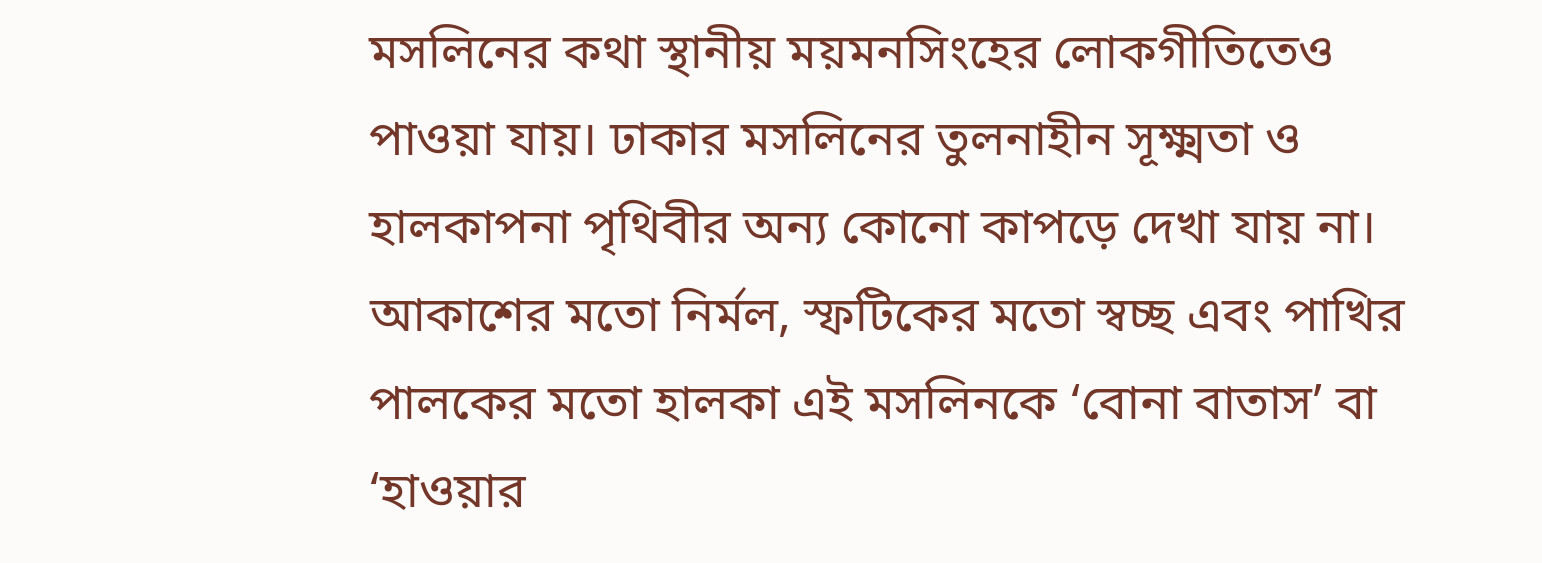মসলিনের কথা স্থানীয় ময়মনসিংহের লোকগীতিতেও পাওয়া যায়। ঢাকার মসলিনের তুলনাহীন সূক্ষ্মতা ও হালকাপনা পৃথিবীর অন্য কোনো কাপড়ে দেখা যায় না। আকাশের মতো নির্মল, স্ফটিকের মতো স্বচ্ছ এবং পাখির পালকের মতো হালকা এই মসলিনকে ‘বোনা বাতাস’ বা ‘হাওয়ার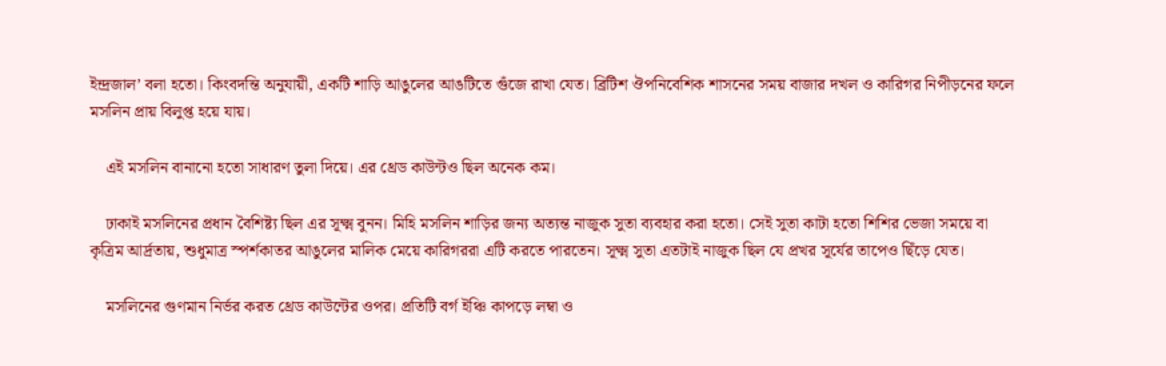ইন্দ্রজাল’ বলা হতো। কিংবদন্তি অনুযায়ী, একটি শাড়ি আঙুলের আঙটিতে গুঁজে রাখা যেত। ব্রিটিশ ঔপনিবেশিক শাসনের সময় বাজার দখল ও কারিগর নিপীড়নের ফলে মসলিন প্রায় বিলুপ্ত হয়ে যায়।

    এই মসলিন বানানো হতো সাধারণ তুলা দিয়ে। এর থ্রেড কাউন্টও ছিল অনেক কম।

    ঢাকাই মসলিনের প্রধান বৈশিষ্ট্য ছিল এর সূক্ষ্ম বুনন। মিহি মসলিন শাড়ির জন্য অত্যন্ত নাজুক সুতা ব্যবহার করা হতো। সেই সুতা কাটা হতো শিশির ভেজা সময়ে বা কৃত্রিম আর্দ্রতায়, শুধুমাত্র স্পর্শকাতর আঙুলের মালিক মেয়ে কারিগররা এটি করতে পারতেন। সূক্ষ্ম সুতা এতটাই নাজুক ছিল যে প্রখর সূর্যের তাপেও ছিঁড়ে যেত।

    মসলিনের গুণমান নির্ভর করত থ্রেড কাউন্টের ওপর। প্রতিটি বর্গ ইঞ্চি কাপড়ে লম্বা ও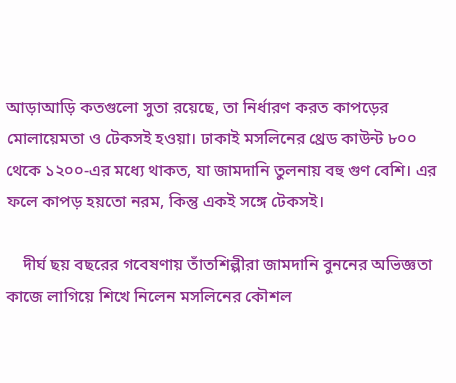আড়াআড়ি কতগুলো সুতা রয়েছে, তা নির্ধারণ করত কাপড়ের মোলায়েমতা ও টেকসই হওয়া। ঢাকাই মসলিনের থ্রেড কাউন্ট ৮০০ থেকে ১২০০-এর মধ্যে থাকত, যা জামদানি তুলনায় বহু গুণ বেশি। এর ফলে কাপড় হয়তো নরম, কিন্তু একই সঙ্গে টেকসই।

    দীর্ঘ ছয় বছরের গবেষণায় তাঁতশিল্পীরা জামদানি বুননের অভিজ্ঞতা কাজে লাগিয়ে শিখে নিলেন মসলিনের কৌশল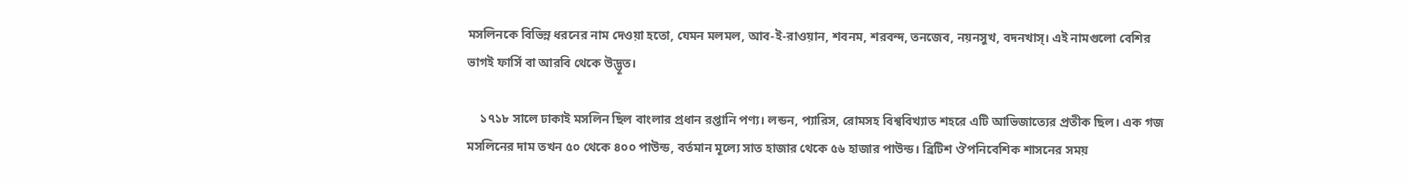মসলিনকে বিভিন্ন ধরনের নাম দেওয়া হতো, যেমন মলমল, আব-ই-রাওয়ান, শবনম, শরবন্দ, তনজেব, নয়নসুখ, বদনখাস্। এই নামগুলো বেশির ভাগই ফার্সি বা আরবি থেকে উদ্ভূত।

    ১৭১৮ সালে ঢাকাই মসলিন ছিল বাংলার প্রধান রপ্তানি পণ্য। লন্ডন, প্যারিস, রোমসহ বিশ্ববিখ্যাত শহরে এটি আভিজাত্যের প্রতীক ছিল। এক গজ মসলিনের দাম তখন ৫০ থেকে ৪০০ পাউন্ড, বর্তমান মূল্যে সাত হাজার থেকে ৫৬ হাজার পাউন্ড। ব্রিটিশ ঔপনিবেশিক শাসনের সময়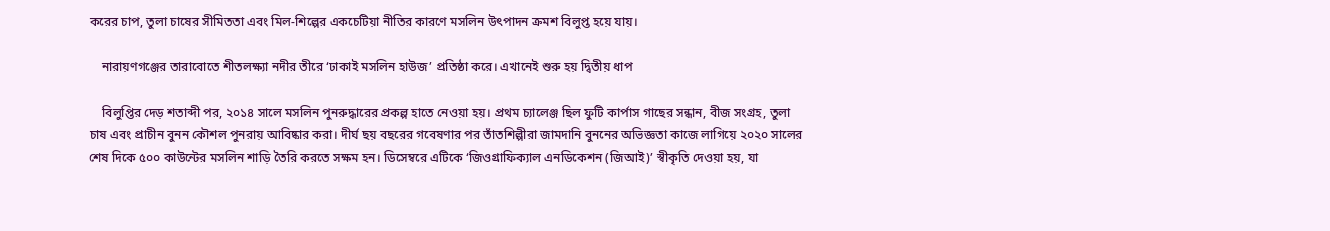করের চাপ, তুলা চাষের সীমিততা এবং মিল-শিল্পের একচেটিয়া নীতির কারণে মসলিন উৎপাদন ক্রমশ বিলুপ্ত হয়ে যায়।

    নারায়ণগঞ্জের তারাবোতে শীতলক্ষ্যা নদীর তীরে ‘ঢাকাই মসলিন হাউজ’ প্রতিষ্ঠা করে। এখানেই শুরু হয় দ্বিতীয় ধাপ

    বিলুপ্তির দেড় শতাব্দী পর, ২০১৪ সালে মসলিন পুনরুদ্ধারের প্রকল্প হাতে নেওয়া হয়। প্রথম চ্যালেঞ্জ ছিল ফুটি কার্পাস গাছের সন্ধান, বীজ সংগ্রহ, তুলা চাষ এবং প্রাচীন বুনন কৌশল পুনরায় আবিষ্কার করা। দীর্ঘ ছয় বছরের গবেষণার পর তাঁতশিল্পীরা জামদানি বুননের অভিজ্ঞতা কাজে লাগিয়ে ২০২০ সালের শেষ দিকে ৫০০ কাউন্টের মসলিন শাড়ি তৈরি করতে সক্ষম হন। ডিসেম্বরে এটিকে ‘জিওগ্রাফিক্যাল এনডিকেশন (জিআই)’ স্বীকৃতি দেওয়া হয়, যা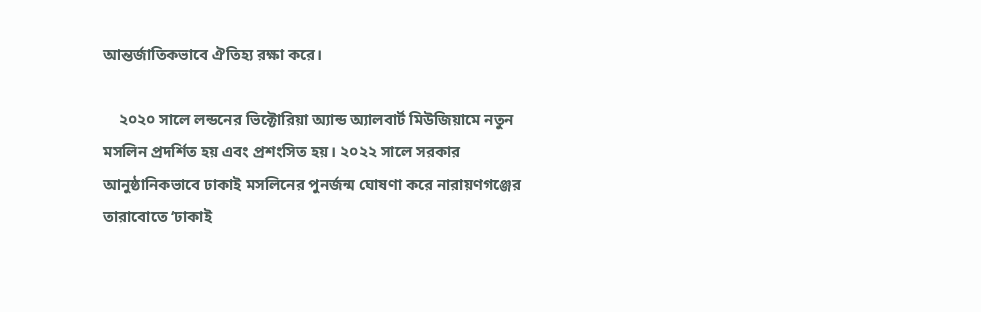আন্তর্জাতিকভাবে ঐতিহ্য রক্ষা করে।

    ২০২০ সালে লন্ডনের ভিক্টোরিয়া অ্যান্ড অ্যালবার্ট মিউজিয়ামে নতুন মসলিন প্রদর্শিত হয় এবং প্রশংসিত হয়। ২০২২ সালে সরকার আনুষ্ঠানিকভাবে ঢাকাই মসলিনের পুনর্জন্ম ঘোষণা করে নারায়ণগঞ্জের তারাবোতে ‘ঢাকাই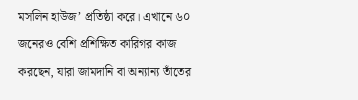মসলিন হাউজ’ প্রতিষ্ঠা করে। এখানে ৬০ জনেরও বেশি প্রশিক্ষিত কারিগর কাজ করছেন, যারা জামদানি বা অন্যান্য তাঁতের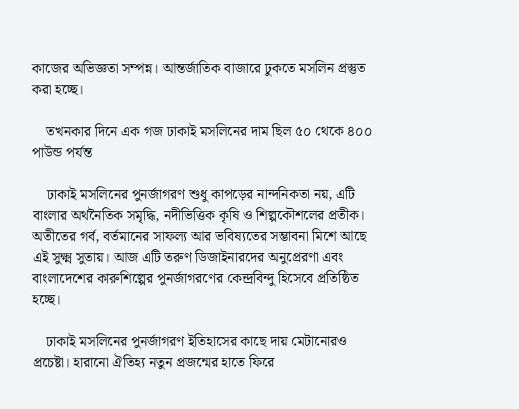কাজের অভিজ্ঞতা সম্পন্ন। আন্তর্জাতিক বাজারে ঢুকতে মসলিন প্রস্তুত করা হচ্ছে।

    তখনকার দিনে এক গজ ঢাকাই মসলিনের দাম ছিল ৫০ থেকে ৪০০ পাউন্ড পর্যন্ত

    ঢাকাই মসলিনের পুনর্জাগরণ শুধু কাপড়ের নান্দনিকতা নয়, এটি বাংলার অর্থনৈতিক সমৃদ্ধি, নদীভিত্তিক কৃষি ও শিল্পকৌশলের প্রতীক। অতীতের গর্ব, বর্তমানের সাফল্য আর ভবিষ্যতের সম্ভাবনা মিশে আছে এই সুক্ষ্ম সুতায়। আজ এটি তরুণ ডিজাইনারদের অনুপ্রেরণা এবং বাংলাদেশের কারুশিল্পের পুনর্জাগরণের কেন্দ্রবিন্দু হিসেবে প্রতিষ্ঠিত হচ্ছে।

    ঢাকাই মসলিনের পুনর্জাগরণ ইতিহাসের কাছে দায় মেটানোরও প্রচেষ্টা। হারানো ঐতিহ্য নতুন প্রজন্মের হাতে ফিরে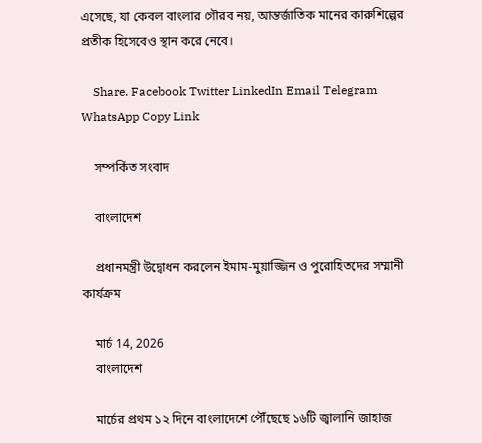এসেছে, যা কেবল বাংলার গৌরব নয়, আন্তর্জাতিক মানের কারুশিল্পের প্রতীক হিসেবেও স্থান করে নেবে।

    Share. Facebook Twitter LinkedIn Email Telegram WhatsApp Copy Link

    সম্পর্কিত সংবাদ

    বাংলাদেশ

    প্রধানমন্ত্রী উদ্বোধন করলেন ইমাম-মুয়াজ্জিন ও পুরোহিতদের সম্মানী কার্যক্রম

    মার্চ 14, 2026
    বাংলাদেশ

    মার্চের প্রথম ১২ দিনে বাংলাদেশে পৌঁছেছে ১৬টি জ্বালানি জাহাজ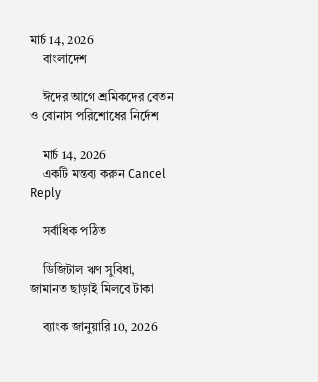মার্চ 14, 2026
    বাংলাদেশ

    ঈদের আগে শ্রমিকদের বেতন ও বোনাস পরিশোধের নির্দেশ

    মার্চ 14, 2026
    একটি মন্তব্য করুন Cancel Reply

    সর্বাধিক পঠিত

    ডিজিটাল ঋণ সুবিধা, জামানত ছাড়াই মিলবে টাকা

    ব্যাংক জানুয়ারি 10, 2026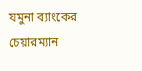যমুনা ব্যাংকের চেয়ারম্যান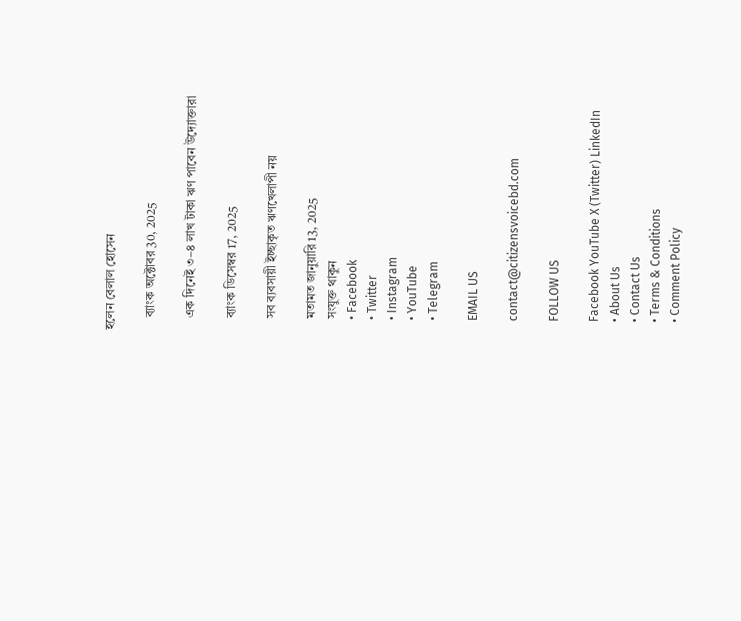হলেন বেলাল হোসেন

    ব্যাংক অক্টোবর 30, 2025

    এক দিনেই ৩–৪ লাখ টাকা ঋণ পাবেন উদ্যোক্তারা

    ব্যাংক ডিসেম্বর 17, 2025

    সব ব্যবসায়ী ইচ্ছাকৃত ঋণখেলাপী নয়

    মতামত জানুয়ারি 13, 2025
    সংযুক্ত থাকুন
    • Facebook
    • Twitter
    • Instagram
    • YouTube
    • Telegram

    EMAIL US

    contact@citizensvoicebd.com

    FOLLOW US

    Facebook YouTube X (Twitter) LinkedIn
    • About Us
    • Contact Us
    • Terms & Conditions
    • Comment Policy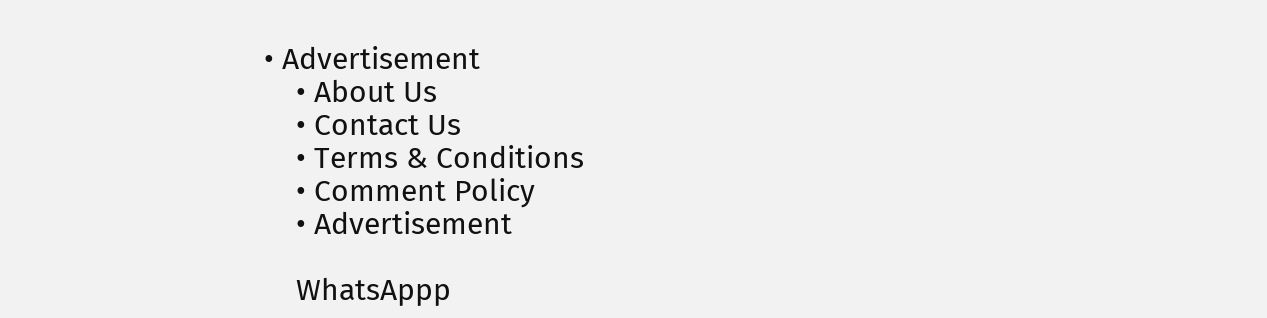• Advertisement
    • About Us
    • Contact Us
    • Terms & Conditions
    • Comment Policy
    • Advertisement

    WhatsAppp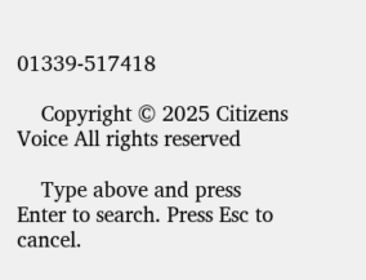01339-517418

    Copyright © 2025 Citizens Voice All rights reserved

    Type above and press Enter to search. Press Esc to cancel.